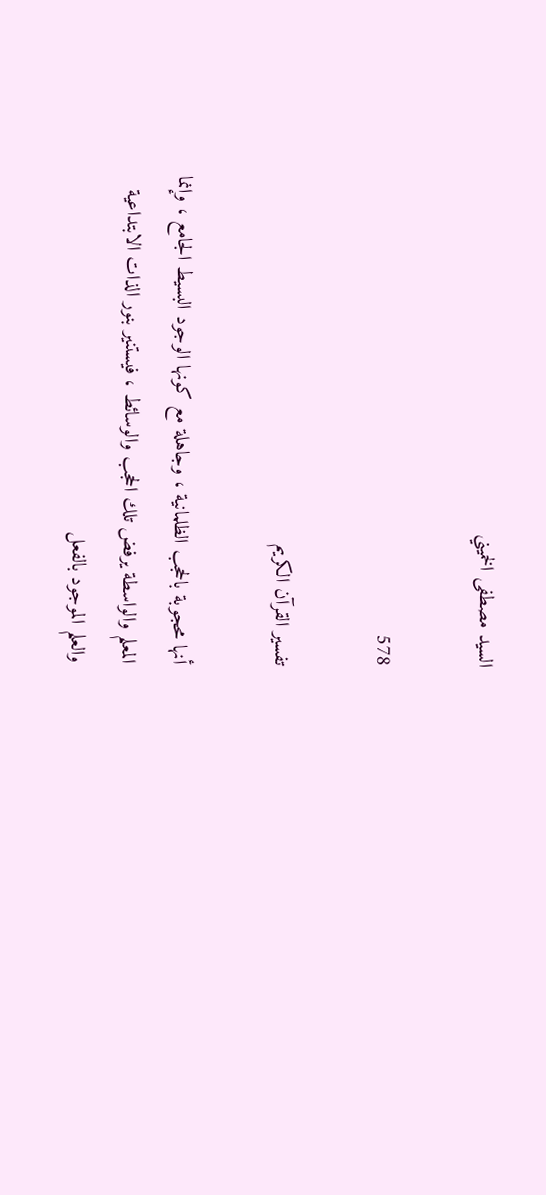السيد مصطفى الخميني

578

تفسير القرآن الكريم

أنها محجوبة بالحجب الظلمانية ، وجاهلة مع كونها الوجود البسيط الجامع ، وإنما المعلم والواسطة يرفض تلك الحجب والوسائط ، فيستنير بنور الذات الابتداعية والعلم الموجود بالفعل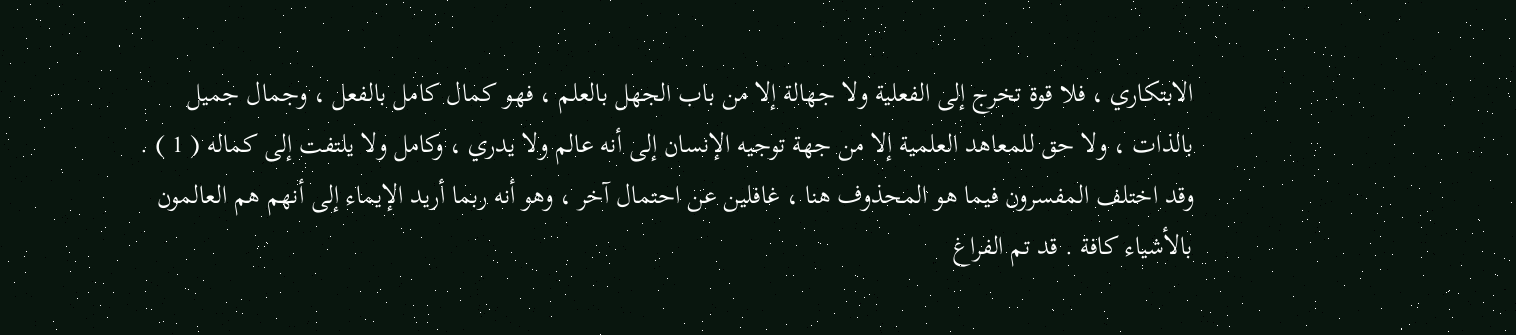الابتكاري ، فلا قوة تخرج إلى الفعلية ولا جهالة إلا من باب الجهل بالعلم ، فهو كمال كامل بالفعل ، وجمال جميل بالذات ، ولا حق للمعاهد العلمية إلا من جهة توجيه الإنسان إلى أنه عالم ولا يدري ، وكامل ولا يلتفت إلى كماله ( 1 ) . وقد اختلف المفسرون فيما هو المحذوف هنا ، غافلين عن احتمال آخر ، وهو أنه ربما أريد الإيماء إلى أنهم هم العالمون بالأشياء كافة . قد تم الفراغ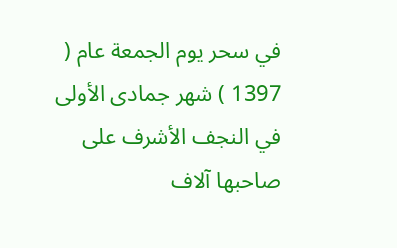في سحر يوم الجمعة عام ( 1397 ) شهر جمادى الأولى في النجف الأشرف على صاحبها آلاف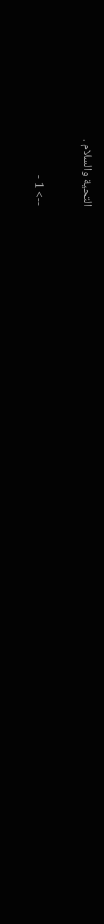التحية والسلام .

--> 1 -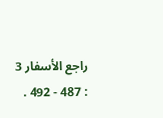راجع الأسفار 3 : 487 - 492 .